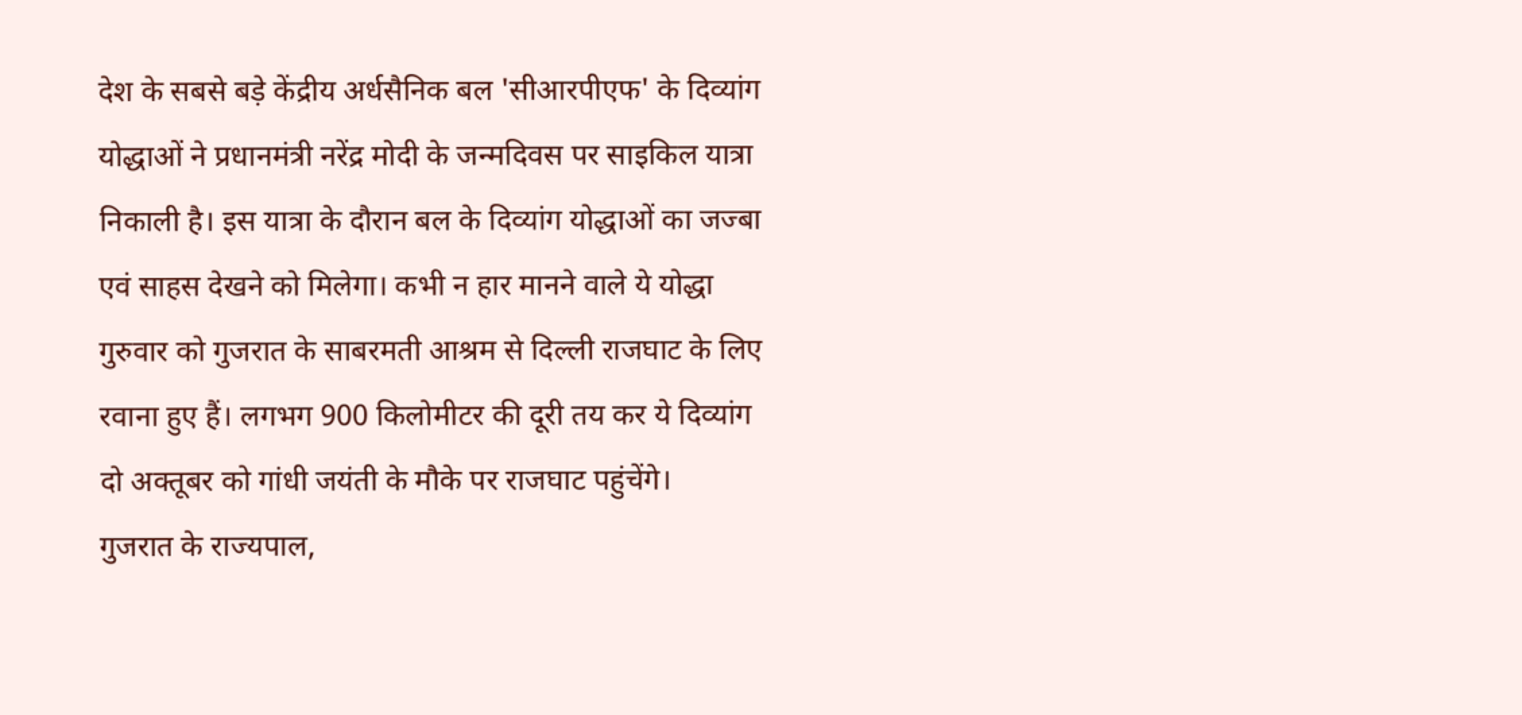देश के सबसे बड़े केंद्रीय अर्धसैनिक बल 'सीआरपीएफ' के दिव्यांग योद्धाओं ने प्रधानमंत्री नरेंद्र मोदी के जन्मदिवस पर साइकिल यात्रा निकाली है। इस यात्रा के दौरान बल के दिव्यांग योद्धाओं का जज्बा एवं साहस देखने को मिलेगा। कभी न हार मानने वाले ये योद्धा गुरुवार को गुजरात के साबरमती आश्रम से दिल्ली राजघाट के लिए रवाना हुए हैं। लगभग 900 किलोमीटर की दूरी तय कर ये दिव्यांग दो अक्तूबर को गांधी जयंती के मौके पर राजघाट पहुंचेंगे।
गुजरात के राज्यपाल,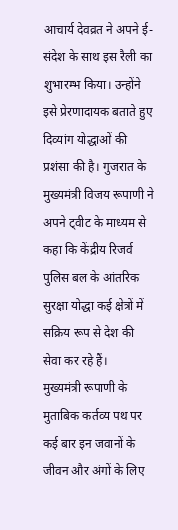आचार्य देवव्रत ने अपने ई-संदेश के साथ इस रैली का शुभारम्भ किया। उन्होंने इसे प्रेरणादायक बताते हुए दिव्यांग योद्धाओं की प्रशंसा की है। गुजरात के मुख्यमंत्री विजय रूपाणी ने अपने ट्वीट के माध्यम से कहा कि केंद्रीय रिजर्व पुलिस बल के आंतरिक सुरक्षा योद्धा कई क्षेत्रों में सक्रिय रूप से देश की सेवा कर रहे हैं।
मुख्यमंत्री रूपाणी के मुताबिक कर्तव्य पथ पर कई बार इन जवानों के जीवन और अंगों के लिए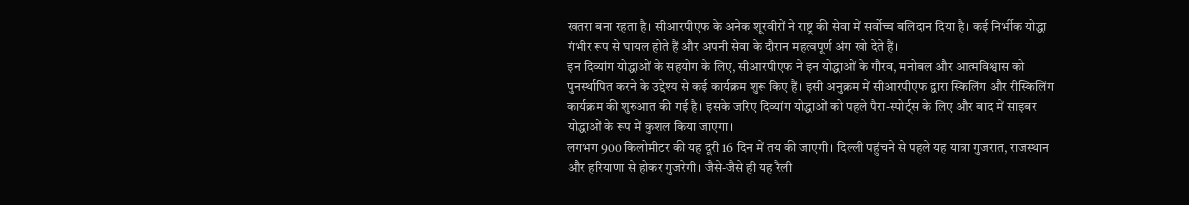खतरा बना रहता है। सीआरपीएफ के अनेक शूरवीरों ने राष्ट्र की सेवा में सर्वोच्च बलिदान दिया है। कई निर्भीक योद्धा गंभीर रूप से घायल होते हैं और अपनी सेवा के दौरान महत्वपूर्ण अंग खो देते हैं।
इन दिव्यांग योद्धाओं के सहयोग के लिए, सीआरपीएफ ने इन योद्धाओं के गौरव, मनोबल और आत्मविश्वास को पुनर्स्थापित करने के उद्देश्य से कई कार्यक्रम शुरू किए हैं। इसी अनुक्रम में सीआरपीएफ द्वारा स्किलिंग और रीस्किलिंग कार्यक्रम की शुरुआत की गई है। इसके जरिए दिव्यांग योद्धाओं को पहले पैरा-स्पोर्ट्स के लिए और बाद में साइबर योद्धाओं के रूप में कुशल किया जाएगा।
लगभग 900 किलोमीटर की यह दूरी 16 दिन में तय की जाएगी। दिल्ली पहुंचने से पहले यह यात्रा गुजरात, राजस्थान और हरियाणा से होकर गुजरेगी। जैसे-जैसे ही यह रैली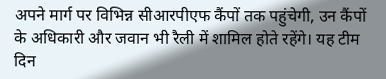अपने मार्ग पर विभिन्न सीआरपीएफ कैंपों तक पहुंचेगी, उन कैंपों के अधिकारी और जवान भी रैली में शामिल होते रहेंगे। यह टीम दिन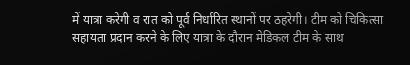में यात्रा करेगी व रात को पूर्व निर्धारित स्थानों पर ठहरेगी। टीम को चिकित्सा सहायता प्रदान करने के लिए यात्रा के दौरान मेडिकल टीम के साथ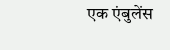एक एंबुलेंस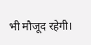भी मौजूद रहेगी।